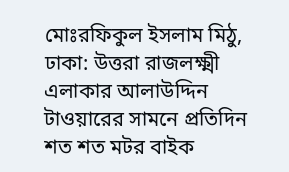মোঃরফিকুল ইসলাম মিঠু, ঢাকা: উত্তরা রাজলক্ষ্মী এলাকার আলাউদ্দিন টাওয়ারের সামনে প্রতিদিন শত শত মটর বাইক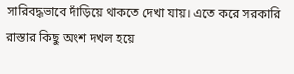সারিবদ্ধভাবে দাঁড়িয়ে থাকতে দেখা যায়। এতে করে সরকারি রাস্তার কিছু অংশ দখল হয়ে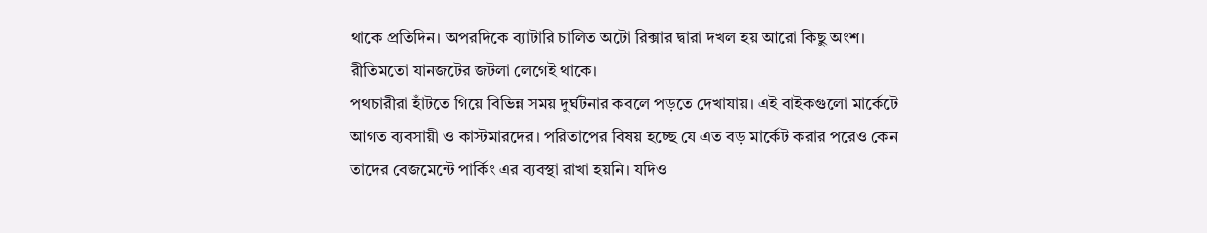থাকে প্রতিদিন। অপরদিকে ব্যাটারি চালিত অটো রিক্সার দ্বারা দখল হয় আরো কিছু অংশ। রীতিমতো যানজটের জটলা লেগেই থাকে।
পথচারীরা হাঁটতে গিয়ে বিভিন্ন সময় দুর্ঘটনার কবলে পড়তে দেখাযায়। এই বাইকগুলো মার্কেটে আগত ব্যবসায়ী ও কাস্টমারদের। পরিতাপের বিষয় হচ্ছে যে এত বড় মার্কেট করার পরেও কেন তাদের বেজমেন্টে পার্কিং এর ব্যবস্থা রাখা হয়নি। যদিও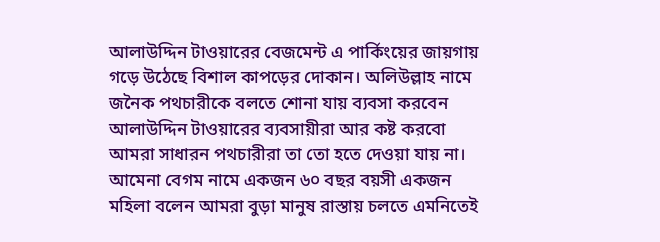আলাউদ্দিন টাওয়ারের বেজমেন্ট এ পার্কিংয়ের জায়গায় গড়ে উঠেছে বিশাল কাপড়ের দোকান। অলিউল্লাহ নামে জনৈক পথচারীকে বলতে শোনা যায় ব্যবসা করবেন আলাউদ্দিন টাওয়ারের ব্যবসায়ীরা আর কষ্ট করবো আমরা সাধারন পথচারীরা তা তো হতে দেওয়া যায় না।
আমেনা বেগম নামে একজন ৬০ বছর বয়সী একজন মহিলা বলেন আমরা বুড়া মানুষ রাস্তায় চলতে এমনিতেই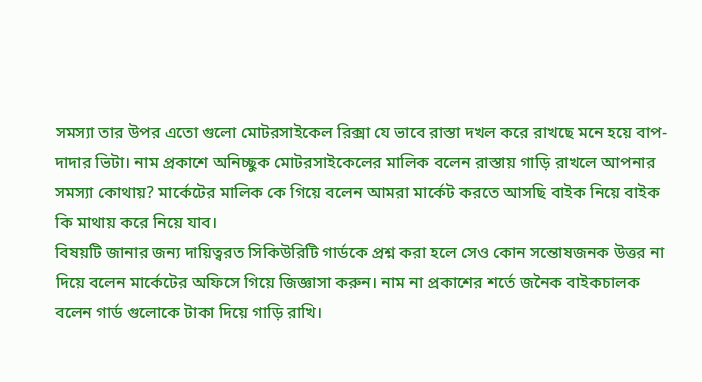সমস্যা তার উপর এতো গুলো মোটরসাইকেল রিক্সা যে ভাবে রাস্তা দখল করে রাখছে মনে হয়ে বাপ-দাদার ভিটা। নাম প্রকাশে অনিচ্ছুক মোটরসাইকেলের মালিক বলেন রাস্তায় গাড়ি রাখলে আপনার সমস্যা কোথায়? মার্কেটের মালিক কে গিয়ে বলেন আমরা মার্কেট করতে আসছি বাইক নিয়ে বাইক কি মাথায় করে নিয়ে যাব।
বিষয়টি জানার জন্য দায়িত্বরত সিকিউরিটি গার্ডকে প্রশ্ন করা হলে সেও কোন সন্তোষজনক উত্তর না দিয়ে বলেন মার্কেটের অফিসে গিয়ে জিজ্ঞাসা করুন। নাম না প্রকাশের শর্তে জনৈক বাইকচালক বলেন গার্ড গুলোকে টাকা দিয়ে গাড়ি রাখি।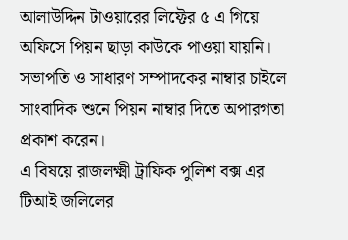আলাউদ্দিন টাওয়ারের লিফ্টের ৫ এ গিয়ে অফিসে পিয়ন ছাড়া কাউকে পাওয়া যায়নি। সভাপতি ও সাধারণ সম্পাদকের নাম্বার চাইলে সাংবাদিক শুনে পিয়ন নাম্বার দিতে অপারগতা প্রকাশ করেন।
এ বিষয়ে রাজলক্ষ্মী ট্রাফিক পুলিশ বক্স এর টিআই জলিলের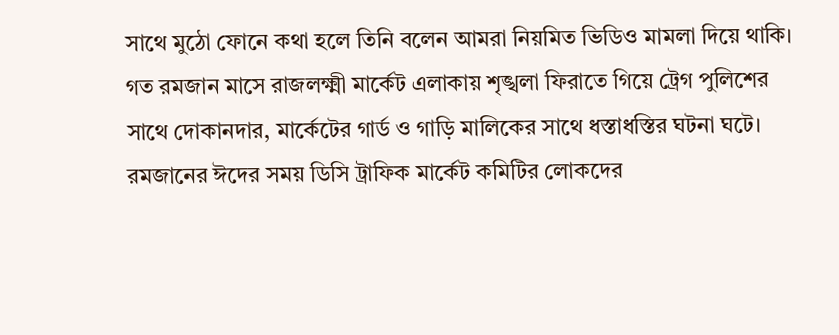সাথে মুঠো ফোনে কথা হলে তিনি বলেন আমরা নিয়মিত ভিডিও মামলা দিয়ে থাকি। গত রমজান মাসে রাজলক্ষ্মী মার্কেট এলাকায় শৃঙ্খলা ফিরাতে গিয়ে ট্রেগ পুলিশের সাথে দোকানদার, মার্কেটের গার্ড ও গাড়ি মালিকের সাথে ধস্তাধস্তির ঘটনা ঘটে। রমজানের ঈদের সময় ডিসি ট্রাফিক মার্কেট কমিটির লোকদের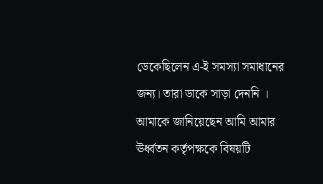ডেকেছিলেন এ-ই সমস্যা সমাধানের জন্য। তারা ডাকে সাড়া দেননি । আমাকে জানিয়েছেন আমি আমার ঊর্ধ্বতন কর্তৃপক্ষকে বিষয়টি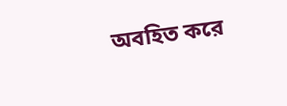অবহিত করে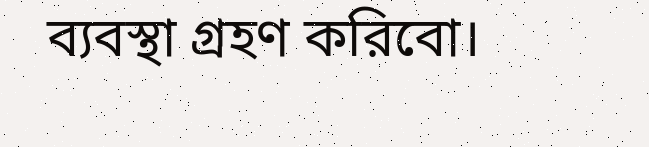ব্যবস্থা গ্রহণ করিবো।